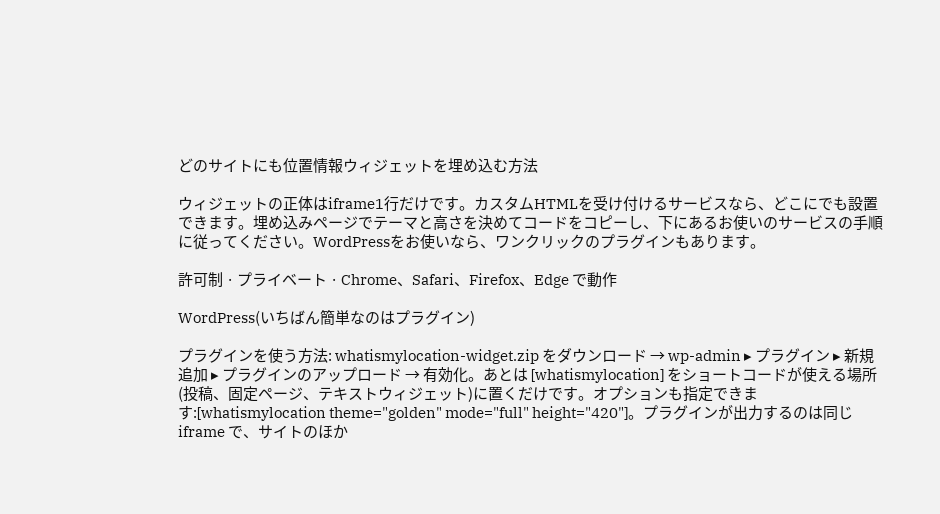どのサイトにも位置情報ウィジェットを埋め込む方法

ウィジェットの正体はiframe1行だけです。カスタムHTMLを受け付けるサービスなら、どこにでも設置できます。埋め込みページでテーマと高さを決めてコードをコピーし、下にあるお使いのサービスの手順に従ってください。WordPressをお使いなら、ワンクリックのプラグインもあります。

許可制 · プライベート · Chrome、Safari、Firefox、Edge で動作

WordPress(いちばん簡単なのはプラグイン)

プラグインを使う方法: whatismylocation-widget.zip をダウンロード → wp-admin ▸ プラグイン ▸ 新規追加 ▸ プラグインのアップロード → 有効化。あとは [whatismylocation] をショートコードが使える場所(投稿、固定ページ、テキストウィジェット)に置くだけです。オプションも指定できます:[whatismylocation theme="golden" mode="full" height="420"]。プラグインが出力するのは同じ iframe で、サイトのほか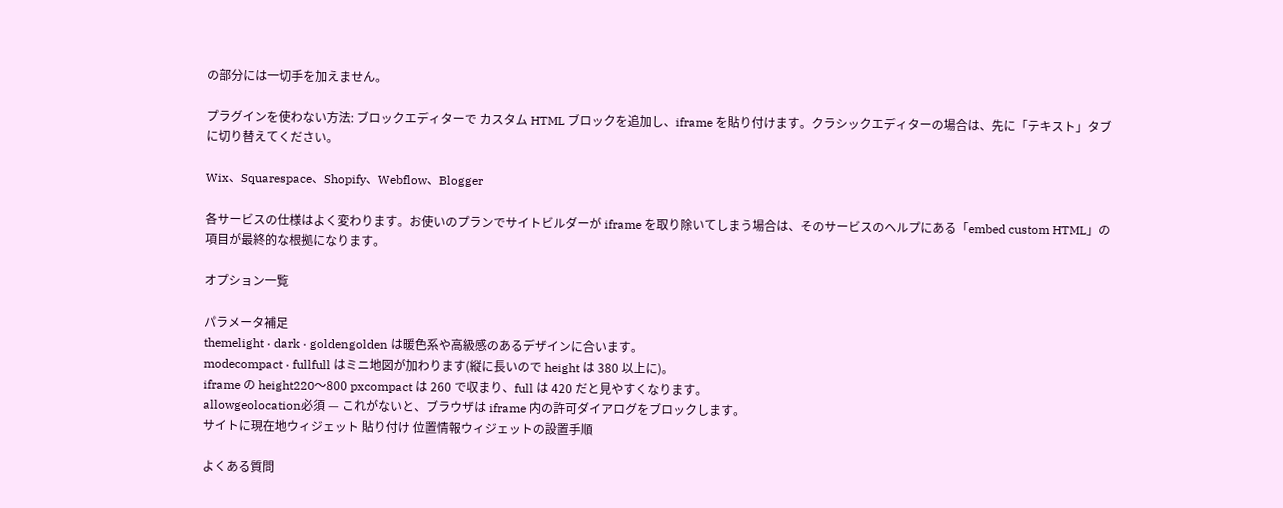の部分には一切手を加えません。

プラグインを使わない方法: ブロックエディターで カスタム HTML ブロックを追加し、iframe を貼り付けます。クラシックエディターの場合は、先に「テキスト」タブに切り替えてください。

Wix、Squarespace、Shopify、Webflow、Blogger

各サービスの仕様はよく変わります。お使いのプランでサイトビルダーが iframe を取り除いてしまう場合は、そのサービスのヘルプにある「embed custom HTML」の項目が最終的な根拠になります。

オプション一覧

パラメータ補足
themelight · dark · goldengolden は暖色系や高級感のあるデザインに合います。
modecompact · fullfull はミニ地図が加わります(縦に長いので height は 380 以上に)。
iframe の height220〜800 pxcompact は 260 で収まり、full は 420 だと見やすくなります。
allowgeolocation必須 — これがないと、ブラウザは iframe 内の許可ダイアログをブロックします。
サイトに現在地ウィジェット 貼り付け 位置情報ウィジェットの設置手順

よくある質問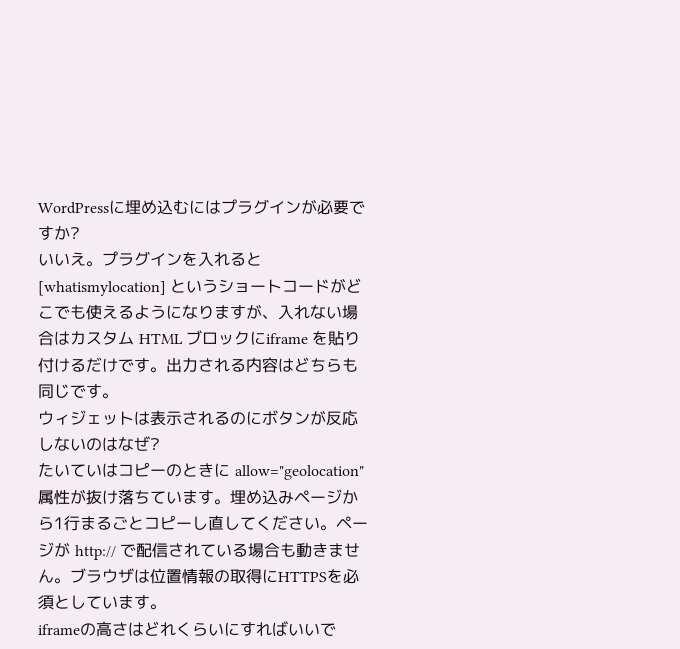WordPressに埋め込むにはプラグインが必要ですか?
いいえ。プラグインを入れると [whatismylocation] というショートコードがどこでも使えるようになりますが、入れない場合はカスタム HTML ブロックにiframe を貼り付けるだけです。出力される内容はどちらも同じです。
ウィジェットは表示されるのにボタンが反応しないのはなぜ?
たいていはコピーのときに allow="geolocation" 属性が抜け落ちています。埋め込みページから1行まるごとコピーし直してください。ページが http:// で配信されている場合も動きません。ブラウザは位置情報の取得にHTTPSを必須としています。
iframeの高さはどれくらいにすればいいで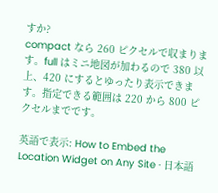すか?
compact なら 260 ピクセルで収まります。full はミニ地図が加わるので 380 以上、420 にするとゆったり表示できます。指定できる範囲は 220 から 800 ピクセルまでです。

英語で表示: How to Embed the Location Widget on Any Site · 日本語